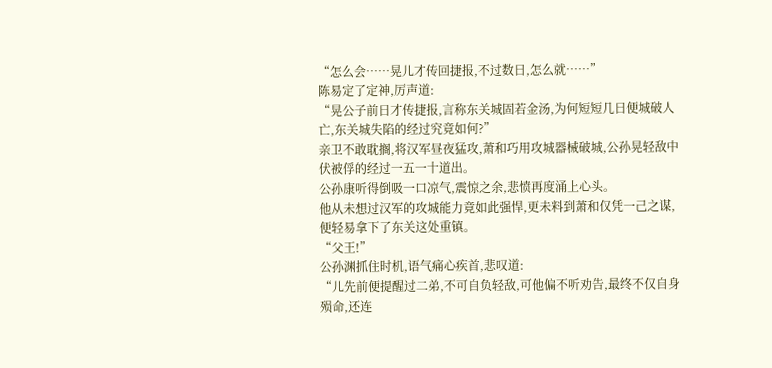“怎么会……晃儿才传回捷报,不过数日,怎么就……”
陈易定了定神,厉声道:
“晃公子前日才传捷报,言称东关城固若金汤,为何短短几日便城破人亡,东关城失陷的经过究竟如何?”
亲卫不敢耽搁,将汉军昼夜猛攻,萧和巧用攻城器械破城,公孙晃轻敌中伏被俘的经过一五一十道出。
公孙康听得倒吸一口凉气,震惊之余,悲愤再度涌上心头。
他从未想过汉军的攻城能力竟如此强悍,更未料到萧和仅凭一己之谋,便轻易拿下了东关这处重镇。
“父王!”
公孙渊抓住时机,语气痛心疾首,悲叹道:
“儿先前便提醒过二弟,不可自负轻敌,可他偏不听劝告,最终不仅自身殒命,还连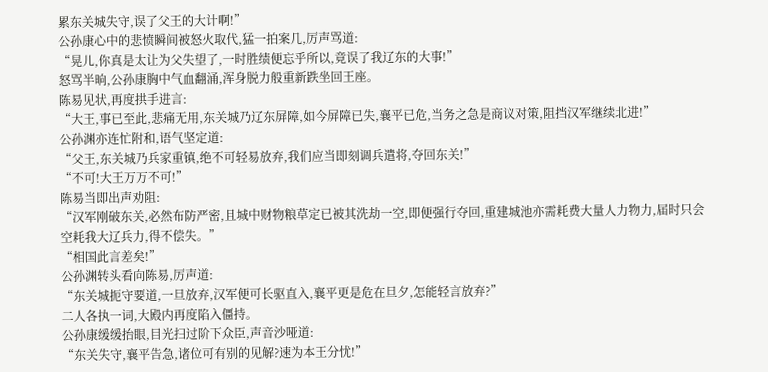累东关城失守,误了父王的大计啊!”
公孙康心中的悲愤瞬间被怒火取代,猛一拍案几,厉声骂道:
“晃儿,你真是太让为父失望了,一时胜绩便忘乎所以,竟误了我辽东的大事!”
怒骂半晌,公孙康胸中气血翻涌,浑身脱力般重新跌坐回王座。
陈易见状,再度拱手进言:
“大王,事已至此,悲痛无用,东关城乃辽东屏障,如今屏障已失,襄平已危,当务之急是商议对策,阻挡汉军继续北进!”
公孙渊亦连忙附和,语气坚定道:
“父王,东关城乃兵家重镇,绝不可轻易放弃,我们应当即刻调兵遣将,夺回东关!”
“不可!大王万万不可!”
陈易当即出声劝阻:
“汉军刚破东关,必然布防严密,且城中财物粮草定已被其洗劫一空,即便强行夺回,重建城池亦需耗费大量人力物力,届时只会空耗我大辽兵力,得不偿失。”
“相国此言差矣!”
公孙渊转头看向陈易,厉声道:
“东关城扼守要道,一旦放弃,汉军便可长驱直入,襄平更是危在旦夕,怎能轻言放弃?”
二人各执一词,大殿内再度陷入僵持。
公孙康缓缓抬眼,目光扫过阶下众臣,声音沙哑道:
“东关失守,襄平告急,诸位可有别的见解?速为本王分忧!”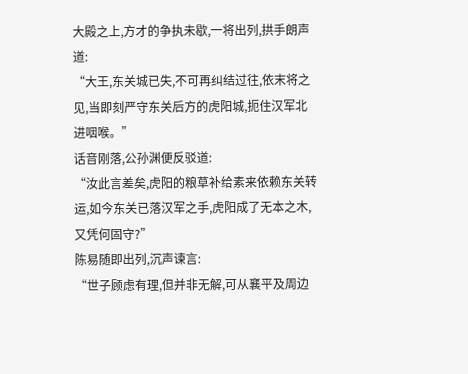大殿之上,方才的争执未歇,一将出列,拱手朗声道:
“大王,东关城已失,不可再纠结过往,依末将之见,当即刻严守东关后方的虎阳城,扼住汉军北进咽喉。”
话音刚落,公孙渊便反驳道:
“汝此言差矣,虎阳的粮草补给素来依赖东关转运,如今东关已落汉军之手,虎阳成了无本之木,又凭何固守?”
陈易随即出列,沉声谏言:
“世子顾虑有理,但并非无解,可从襄平及周边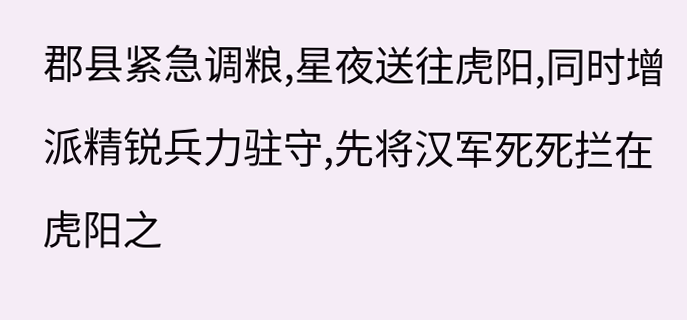郡县紧急调粮,星夜送往虎阳,同时增派精锐兵力驻守,先将汉军死死拦在虎阳之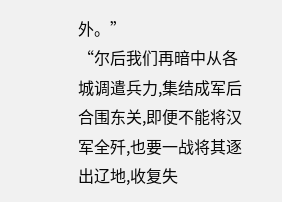外。”
“尔后我们再暗中从各城调遣兵力,集结成军后合围东关,即便不能将汉军全歼,也要一战将其逐出辽地,收复失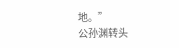地。”
公孙渊转头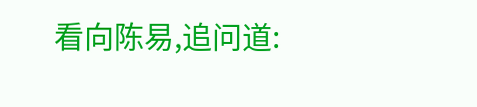看向陈易,追问道: